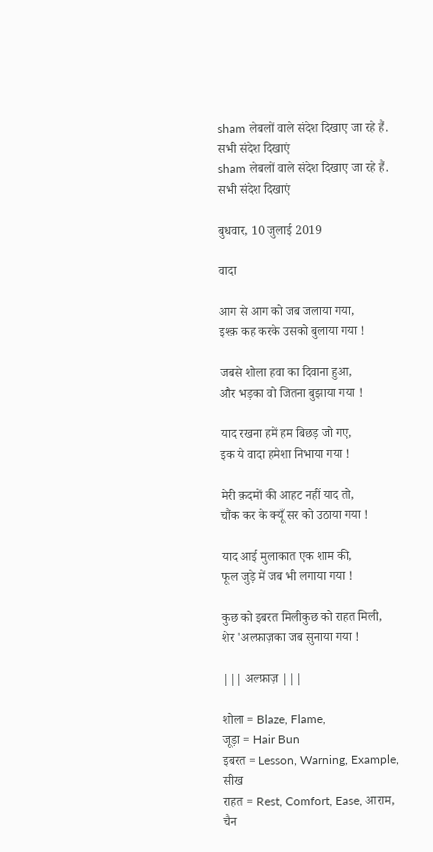sham लेबलों वाले संदेश दिखाए जा रहे हैं. सभी संदेश दिखाएं
sham लेबलों वाले संदेश दिखाए जा रहे हैं. सभी संदेश दिखाएं

बुधवार, 10 जुलाई 2019

वादा

आग से आग को जब जलाया गया,
इश्क़ कह करके उसको बुलाया गया !

जबसे शोला हवा का दिवाना हुआ,
और भड़का वो जितना बुझाया गया !

याद रखना हमें हम बिछड़ जो गए,
इक ये वादा हमेशा निभाया गया !

मेरी क़दमों की आहट नहीं याद तो,
चौंक कर के क्यूँ सर को उठाया गया !

याद आई मुलाकात एक शाम की,
फूल जुड़े में जब भी लगाया गया !

कुछ को इबरत मिलीकुछ को राहत मिली,
शेर 'अल्फ़ाज़का जब सुनाया गया !

||| अल्फ़ाज़ |||

शोला = Blaze, Flame,
जूड़ा = Hair Bun
इबरत = Lesson, Warning, Example, सीख
राहत = Rest, Comfort, Ease, आराम, चैन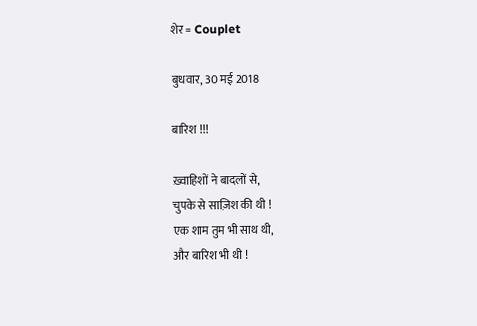शेर = Couplet

बुधवार, 30 मई 2018

बारिश !!!

ख़्वाहिशों ने बादलों से,
चुपके से साज़िश की थी !
एक शाम तुम भी साथ थी,
और बारिश भी थी !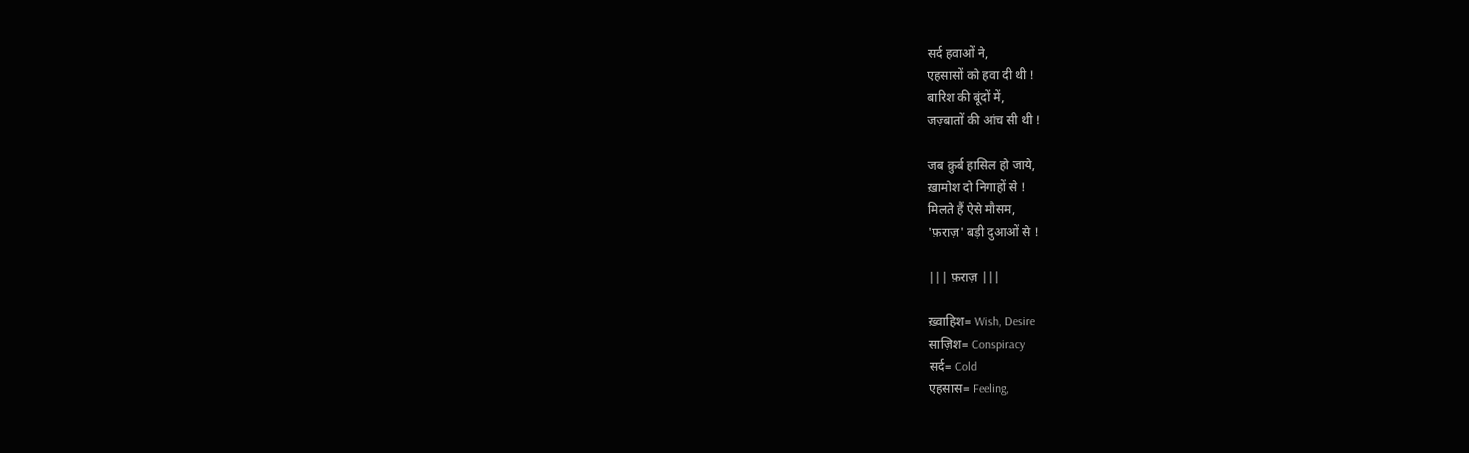सर्द हवाओं ने,
एहसासों को हवा दी थी !
बारिश की बूंदों में,
जज़्बातों की आंच सी थी !

जब क़ुर्ब हासिल हो जाये,
ख़ामोश दो निगाहों से !
मिलते हैं ऐसे मौसम,
'फ़राज़' बड़ी दुआओं से !

||| फ़राज़ |||

ख़्वाहिश= Wish, Desire
साज़िश= Conspiracy
सर्द= Cold
एहसास= Feeling,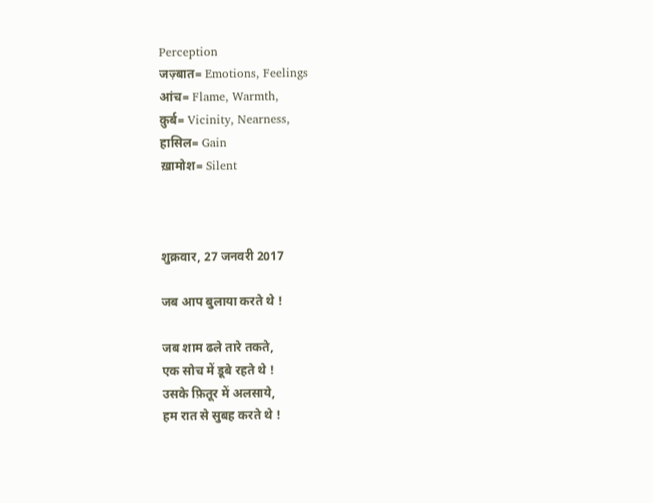Perception
जज़्बात= Emotions, Feelings
आंच= Flame, Warmth,
क़ुर्ब= Vicinity, Nearness,
हासिल= Gain
ख़ामोश= Silent



शुक्रवार, 27 जनवरी 2017

जब आप बुलाया करते थे !

जब शाम ढले तारे तकते,
एक सोच में डूबे रहते थे !
उसके फ़ितूर में अलसाये,
हम रात से सुबह करते थे !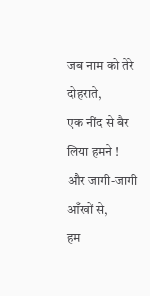जब नाम को तेरे दोहराते,
एक नींद से बैर लिया हमने !
और जागी-जागी आँखों से,
हम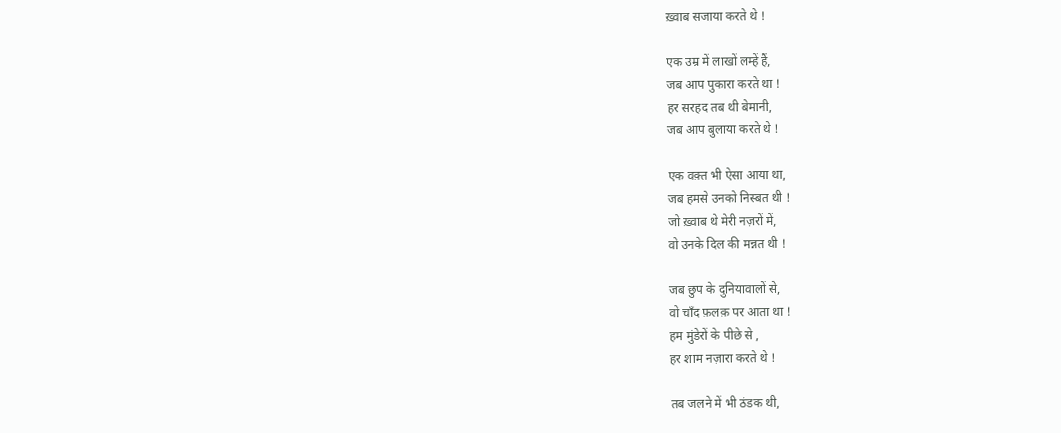ख़्वाब सजाया करते थे !

एक उम्र में लाखों लम्हें हैं,
जब आप पुकारा करते था !
हर सरहद तब थी बेमानी,
जब आप बुलाया करते थे !

एक वक़्त भी ऐसा आया था,
जब हमसे उनको निस्बत थी !
जो ख़्वाब थे मेरी नज़रों में,
वो उनके दिल की मन्नत थी !

जब छुप के दुनियावालों से,
वो चाँद फ़लक़ पर आता था !
हम मुंडेरों के पीछे से ,
हर शाम नज़ारा करते थे !

तब जलने में भी ठंडक थी,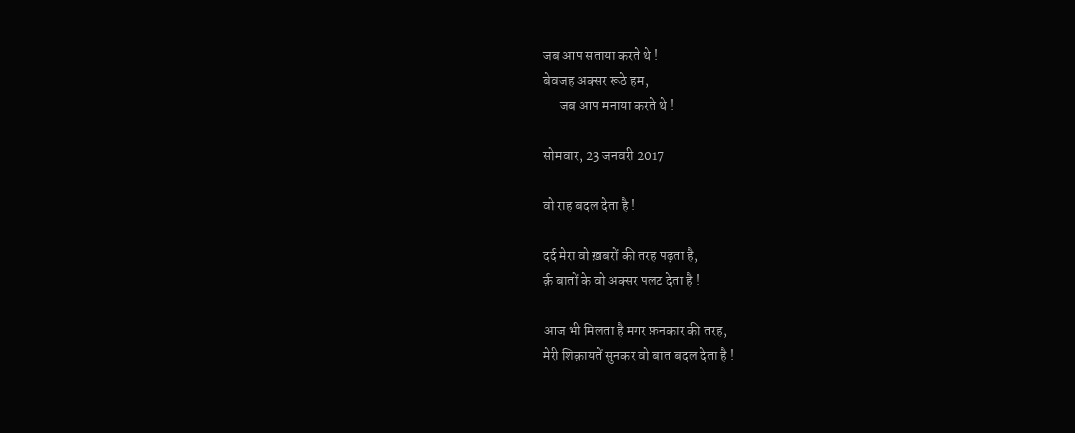जब आप सताया करते थे !
बेवजह अक्सर रूठे हम,
      जब आप मनाया करते थे !

सोमवार, 23 जनवरी 2017

वो राह बदल देता है !

दर्द मेरा वो ख़बरों की तरह पढ़ता है,
र्क़ बातों के वो अक्सर पलट देता है !

आज भी मिलता है मगर फ़नकार की तरह,
मेरी शिक़ायतें सुनकर वो बात बदल देता है !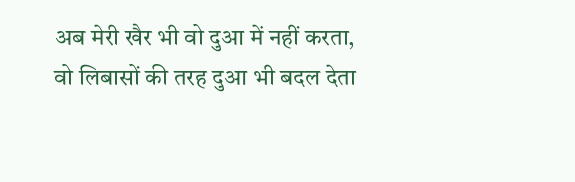अब मेरी खैर भी वो दुआ में नहीं करता,
वो लिबासों की तरह दुआ भी बदल देता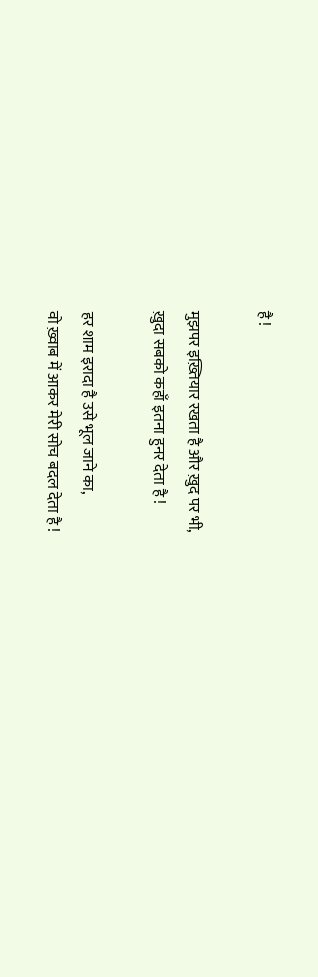है !

मुझपर इख़्तियार रखता है और ख़ुद पर भी,
ख़ुदा सबको कहाँ इतना हुनर देता है !

हर शाम इरादा है उसे भूल जाने का,
वो ख़्वाब में आकर मेरी सोच बदल देता है !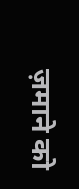ज़माने को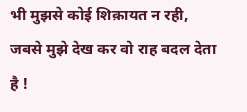भी मुझसे कोई शिक़ायत न रही,
जबसे मुझे देख कर वो राह बदल देता है !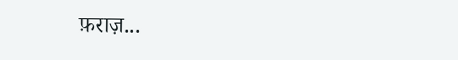फ़राज़...